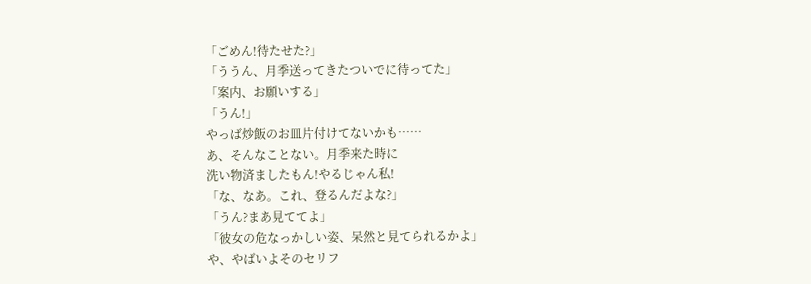「ごめん!待たせた?」
「ううん、月季送ってきたついでに待ってた」
「案内、お願いする」
「うん!」
やっば炒飯のお皿片付けてないかも⋯⋯
あ、そんなことない。月季来た時に
洗い物済ましたもん!やるじゃん私!
「な、なあ。これ、登るんだよな?」
「うん?まあ見ててよ」
「彼女の危なっかしい姿、呆然と見てられるかよ」
や、やばいよそのセリフ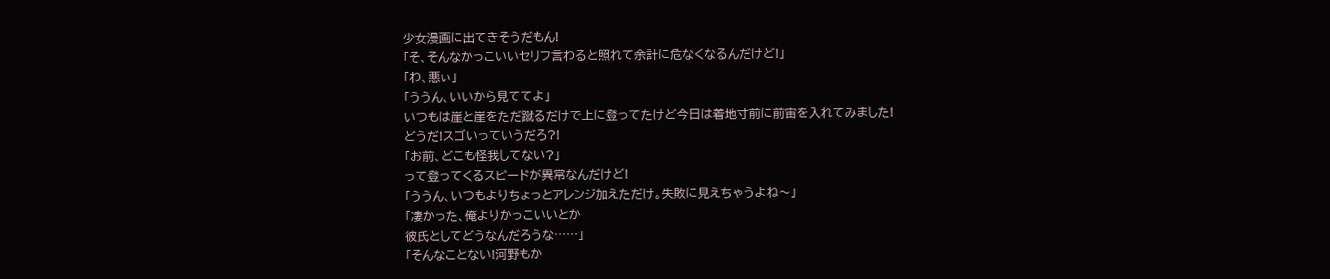少女漫画に出てきそうだもん!
「そ、そんなかっこいいセリフ言わると照れて余計に危なくなるんだけど!」
「わ、悪ぃ」
「ううん、いいから見ててよ」
いつもは崖と崖をただ蹴るだけで上に登ってたけど今日は着地寸前に前宙を入れてみました!
どうだ!スゴいっていうだろ?!
「お前、どこも怪我してない?」
って登ってくるスピードが異常なんだけど!
「ううん、いつもよりちょっとアレンジ加えただけ。失敗に見えちゃうよね〜」
「凄かった、俺よりかっこいいとか
彼氏としてどうなんだろうな⋯⋯」
「そんなことない!河野もか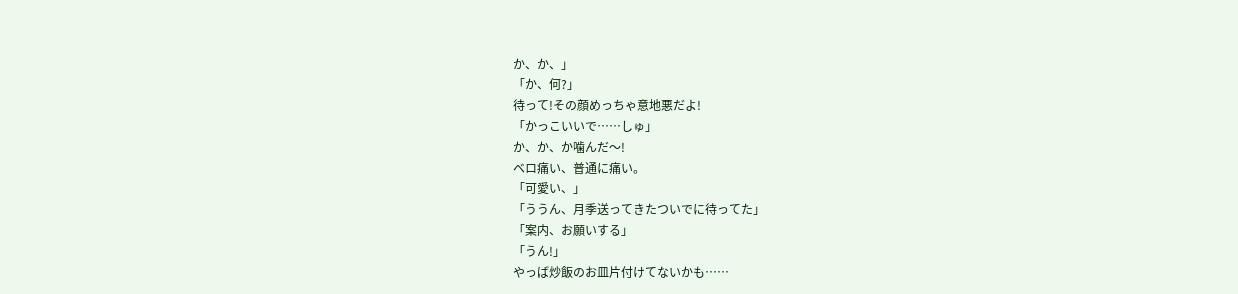か、か、」
「か、何?」
待って!その顔めっちゃ意地悪だよ!
「かっこいいで⋯⋯しゅ」
か、か、か噛んだ〜!
ベロ痛い、普通に痛い。
「可愛い、」
「ううん、月季送ってきたついでに待ってた」
「案内、お願いする」
「うん!」
やっば炒飯のお皿片付けてないかも⋯⋯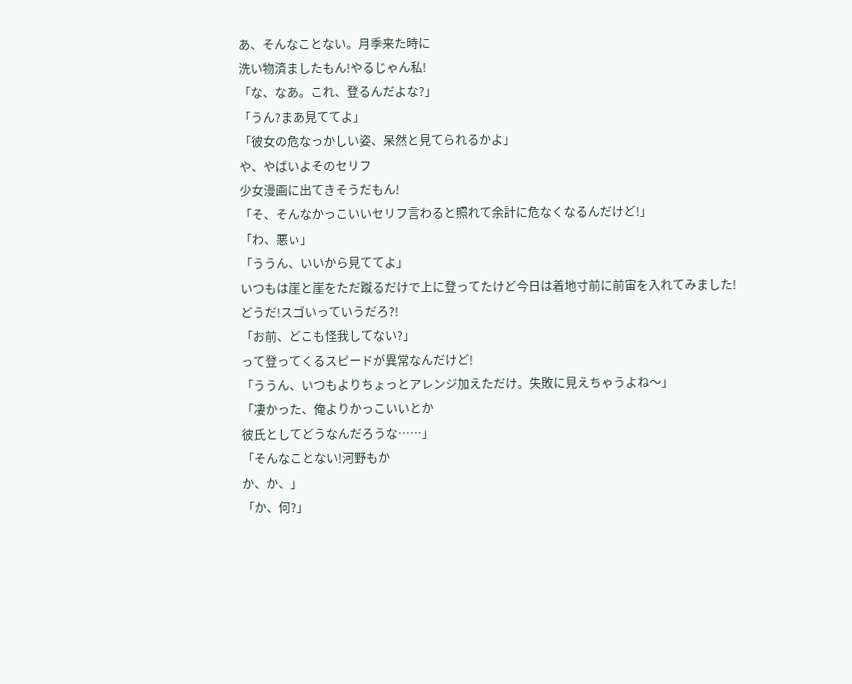あ、そんなことない。月季来た時に
洗い物済ましたもん!やるじゃん私!
「な、なあ。これ、登るんだよな?」
「うん?まあ見ててよ」
「彼女の危なっかしい姿、呆然と見てられるかよ」
や、やばいよそのセリフ
少女漫画に出てきそうだもん!
「そ、そんなかっこいいセリフ言わると照れて余計に危なくなるんだけど!」
「わ、悪ぃ」
「ううん、いいから見ててよ」
いつもは崖と崖をただ蹴るだけで上に登ってたけど今日は着地寸前に前宙を入れてみました!
どうだ!スゴいっていうだろ?!
「お前、どこも怪我してない?」
って登ってくるスピードが異常なんだけど!
「ううん、いつもよりちょっとアレンジ加えただけ。失敗に見えちゃうよね〜」
「凄かった、俺よりかっこいいとか
彼氏としてどうなんだろうな⋯⋯」
「そんなことない!河野もか
か、か、」
「か、何?」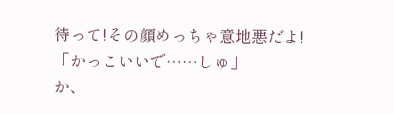待って!その顔めっちゃ意地悪だよ!
「かっこいいで⋯⋯しゅ」
か、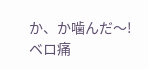か、か噛んだ〜!
ベロ痛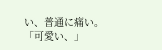い、普通に痛い。
「可愛い、」